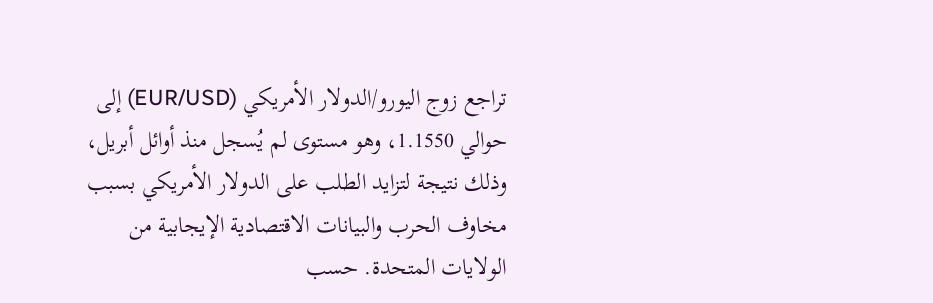تراجع زوج اليورو/الدولار الأمريكي (EUR/USD) إلى حوالي 1.1550، وهو مستوى لم يُسجل منذ أوائل أبريل، وذلك نتيجة لتزايد الطلب على الدولار الأمريكي بسبب مخاوف الحرب والبيانات الاقتصادية الإيجابية من الولايات المتحدة. حسب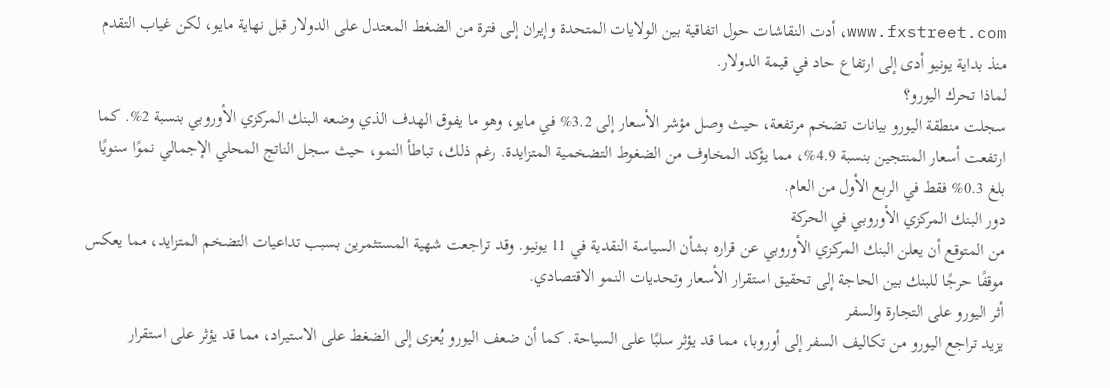www.fxstreet.com، أدت النقاشات حول اتفاقية بين الولايات المتحدة وإيران إلى فترة من الضغط المعتدل على الدولار قبل نهاية مايو، لكن غياب التقدم منذ بداية يونيو أدى إلى ارتفاع حاد في قيمة الدولار.
لماذا تحرك اليورو؟
سجلت منطقة اليورو بيانات تضخم مرتفعة، حيث وصل مؤشر الأسعار إلى 3.2% في مايو، وهو ما يفوق الهدف الذي وضعه البنك المركزي الأوروبي بنسبة 2%. كما ارتفعت أسعار المنتجين بنسبة 4.9%، مما يؤكد المخاوف من الضغوط التضخمية المتزايدة. رغم ذلك، تباطأ النمو، حيث سجل الناتج المحلي الإجمالي نموًا سنويًا بلغ 0.3% فقط في الربع الأول من العام.
دور البنك المركزي الأوروبي في الحركة
من المتوقع أن يعلن البنك المركزي الأوروبي عن قراره بشأن السياسة النقدية في 11 يونيو. وقد تراجعت شهية المستثمرين بسبب تداعيات التضخم المتزايد، مما يعكس موقفًا حرجًا للبنك بين الحاجة إلى تحقيق استقرار الأسعار وتحديات النمو الاقتصادي.
أثر اليورو على التجارة والسفر
يزيد تراجع اليورو من تكاليف السفر إلى أوروبا، مما قد يؤثر سلبًا على السياحة. كما أن ضعف اليورو يُعزى إلى الضغط على الاستيراد، مما قد يؤثر على استقرار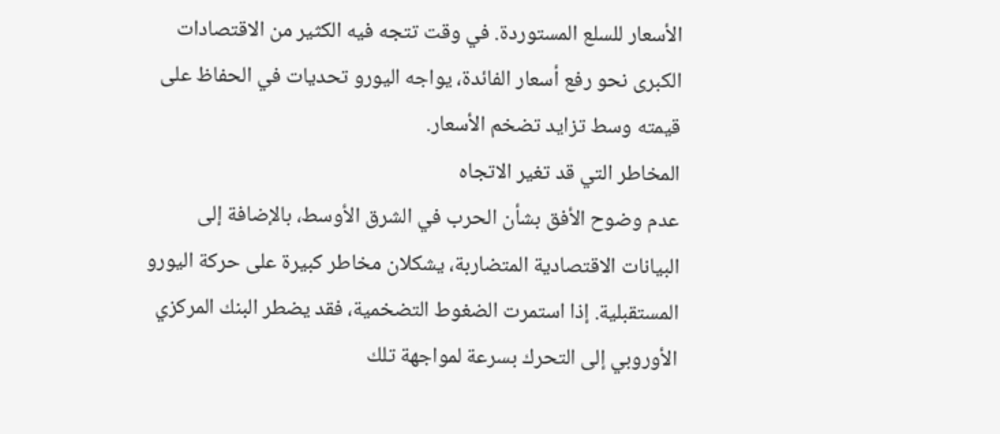الأسعار للسلع المستوردة. في وقت تتجه فيه الكثير من الاقتصادات الكبرى نحو رفع أسعار الفائدة، يواجه اليورو تحديات في الحفاظ على قيمته وسط تزايد تضخم الأسعار.
المخاطر التي قد تغير الاتجاه
عدم وضوح الأفق بشأن الحرب في الشرق الأوسط، بالإضافة إلى البيانات الاقتصادية المتضاربة، يشكلان مخاطر كبيرة على حركة اليورو المستقبلية. إذا استمرت الضغوط التضخمية، فقد يضطر البنك المركزي الأوروبي إلى التحرك بسرعة لمواجهة تلك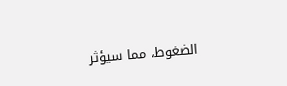الضغوط، مما سيؤثر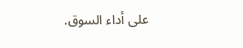على أداء السوق.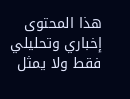هذا المحتوى إخباري وتحليلي فقط ولا يمثل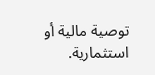توصية مالية أو استثمارية.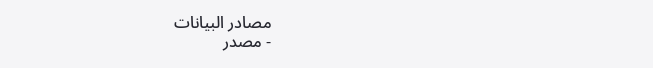مصادر البيانات
- مصدر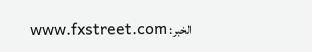الخبر: www.fxstreet.com